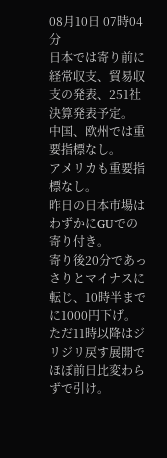08月10日 07時04分
日本では寄り前に経常収支、貿易収支の発表、251社決算発表予定。
中国、欧州では重要指標なし。
アメリカも重要指標なし。
昨日の日本市場はわずかにGUでの寄り付き。
寄り後20分であっさりとマイナスに転じ、10時半までに1000円下げ。
ただ11時以降はジリジリ戻す展開でほぼ前日比変わらずで引け。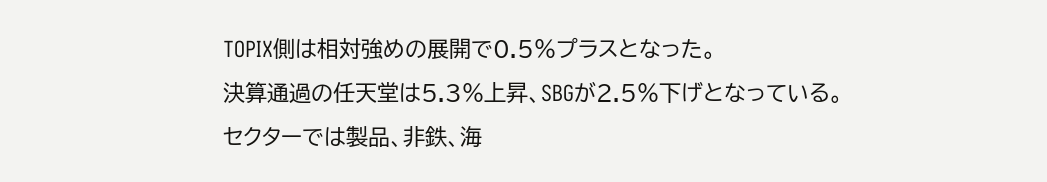TOPIX側は相対強めの展開で0.5%プラスとなった。
決算通過の任天堂は5.3%上昇、SBGが2.5%下げとなっている。
セクターでは製品、非鉄、海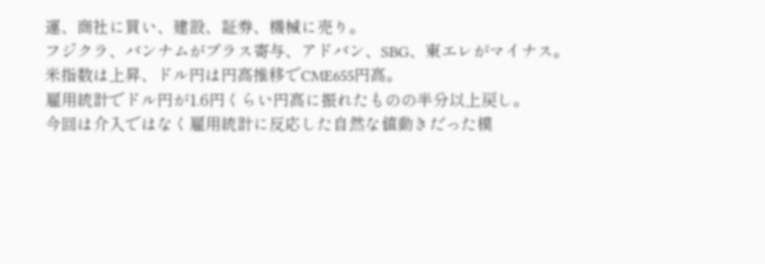運、商社に買い、建設、証券、機械に売り。
フジクラ、バンナムがプラス寄与、アドバン、SBG、東エレがマイナス。
米指数は上昇、ドル円は円高推移でCME655円高。
雇用統計でドル円が1.6円くらい円高に振れたものの半分以上戻し。
今回は介入ではなく雇用統計に反応した自然な値動きだった模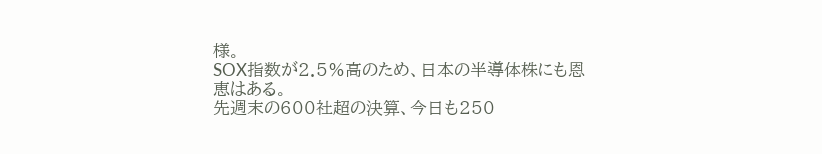様。
SOX指数が2.5%高のため、日本の半導体株にも恩恵はある。
先週末の600社超の決算、今日も250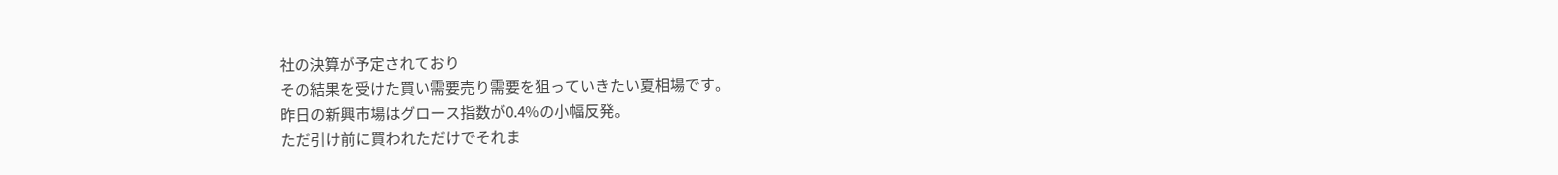社の決算が予定されており
その結果を受けた買い需要売り需要を狙っていきたい夏相場です。
昨日の新興市場はグロース指数が0.4%の小幅反発。
ただ引け前に買われただけでそれま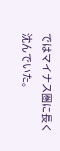ではマイナス圏に長く沈んでいた。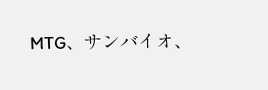MTG、サンバイオ、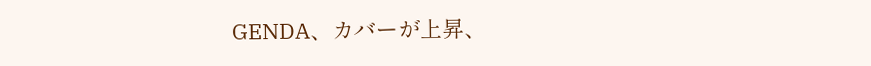GENDA、カバーが上昇、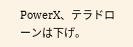PowerX、テラドローンは下げ。